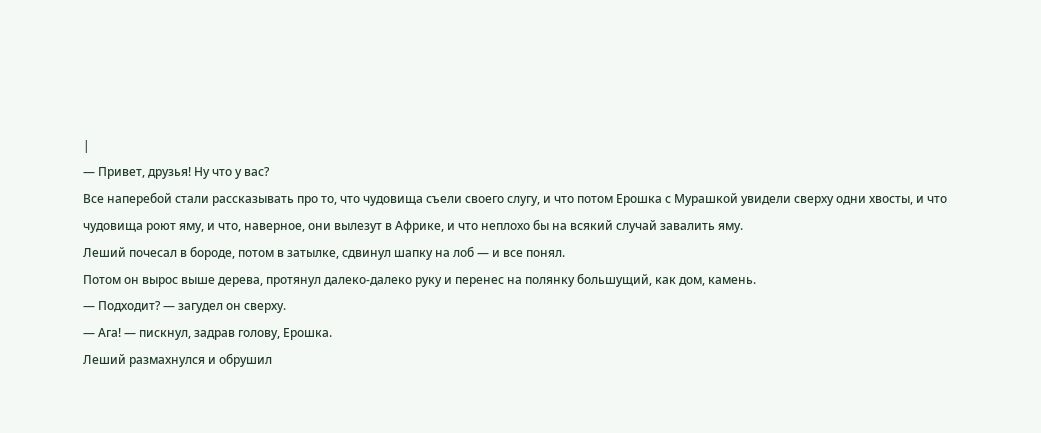|
— Привет, друзья! Ну что у вас?
Все наперебой стали рассказывать про то, что чудовища съели своего слугу, и что потом Ерошка с Мурашкой увидели сверху одни хвосты, и что чудовища роют яму, и что, наверное, они вылезут в Африке, и что неплохо бы на всякий случай завалить яму.
Леший почесал в бороде, потом в затылке, сдвинул шапку на лоб — и все понял.
Потом он вырос выше дерева, протянул далеко-далеко руку и перенес на полянку большущий, как дом, камень.
— Подходит? — загудел он сверху.
— Ага! — пискнул, задрав голову, Ерошка.
Леший размахнулся и обрушил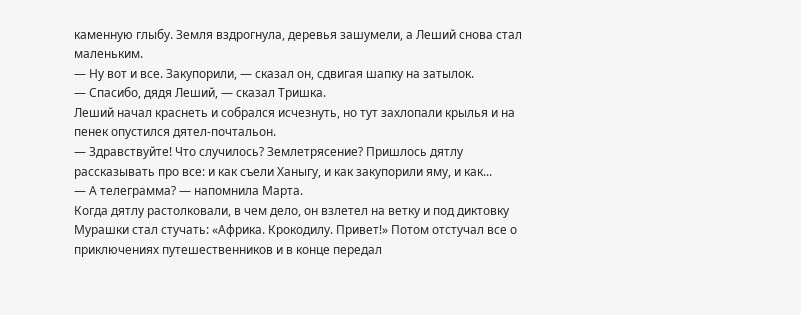каменную глыбу. Земля вздрогнула, деревья зашумели, а Леший снова стал маленьким.
— Ну вот и все. Закупорили, — сказал он, сдвигая шапку на затылок.
— Спасибо, дядя Леший, — сказал Тришка.
Леший начал краснеть и собрался исчезнуть, но тут захлопали крылья и на пенек опустился дятел-почтальон.
— Здравствуйте! Что случилось? Землетрясение? Пришлось дятлу рассказывать про все: и как съели Ханыгу, и как закупорили яму, и как...
— А телеграмма? — напомнила Марта.
Когда дятлу растолковали, в чем дело, он взлетел на ветку и под диктовку Мурашки стал стучать: «Африка. Крокодилу. Привет!» Потом отстучал все о приключениях путешественников и в конце передал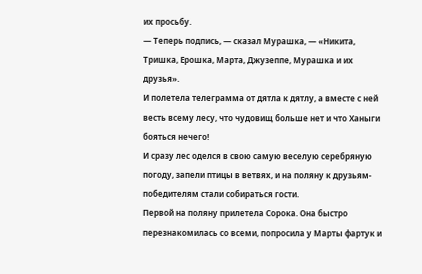их просьбу.
— Теперь подпись, — сказал Мурашка, — «Никита, Тришка, Ерошка, Марта, Джузеппе, Мурашка и их друзья».
И полетела телеграмма от дятла к дятлу, а вместе с ней весть всему лесу, что чудовищ больше нет и что Ханыги бояться нечего!
И сразу лес оделся в свою самую веселую серебряную погоду, запели птицы в ветвях, и на поляну к друзьям-победителям стали собираться гости.
Первой на поляну прилетела Сорока. Она быстро перезнакомилась со всеми, попросила у Марты фартук и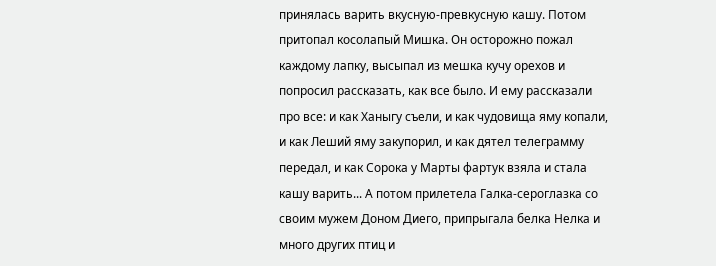принялась варить вкусную-превкусную кашу. Потом притопал косолапый Мишка. Он осторожно пожал каждому лапку, высыпал из мешка кучу орехов и попросил рассказать, как все было. И ему рассказали про все: и как Ханыгу съели, и как чудовища яму копали, и как Леший яму закупорил, и как дятел телеграмму передал, и как Сорока у Марты фартук взяла и стала кашу варить... А потом прилетела Галка-сероглазка со своим мужем Доном Диего, припрыгала белка Нелка и много других птиц и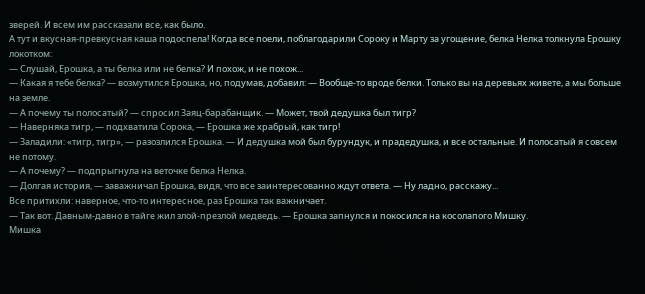зверей. И всем им рассказали все, как было.
А тут и вкусная-превкусная каша подоспела! Когда все поели, поблагодарили Сороку и Марту за угощение, белка Нелка толкнула Ерошку локотком:
— Слушай, Ерошка, а ты белка или не белка? И похож, и не похож...
— Какая я тебе белка? — возмутился Ерошка, но, подумав, добавил: — Вообще-то вроде белки. Только вы на деревьях живете, а мы больше на земле.
— А почему ты полосатый? — спросил Заяц-барабанщик. — Может, твой дедушка был тигр?
— Наверняка тигр, — подхватила Сорока, — Ерошка же храбрый, как тигр!
— Заладили: «тигр, тигр», — разозлился Ерошка. — И дедушка мой был бурундук, и прадедушка, и все остальные. И полосатый я совсем не потому.
— А почему? — подпрыгнула на веточке белка Нелка.
— Долгая история, — заважничал Ерошка, видя, что все заинтересованно ждут ответа. — Ну ладно, расскажу...
Все притихли: наверное, что-то интересное, раз Ерошка так важничает.
— Так вот. Давным-давно в тайге жил злой-презлой медведь. — Ерошка запнулся и покосился на косолапого Мишку.
Мишка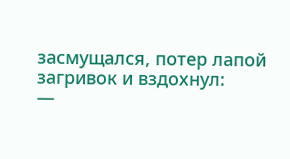засмущался, потер лапой загривок и вздохнул:
—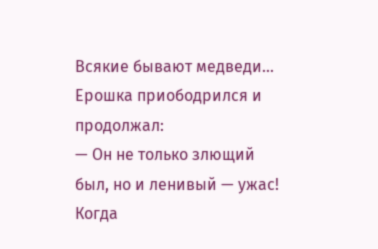Всякие бывают медведи... Ерошка приободрился и продолжал:
— Он не только злющий был, но и ленивый — ужас! Когда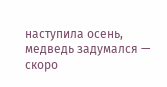наступила осень, медведь задумался — скоро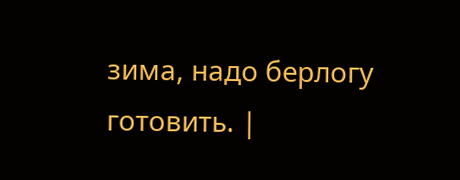зима, надо берлогу готовить. |